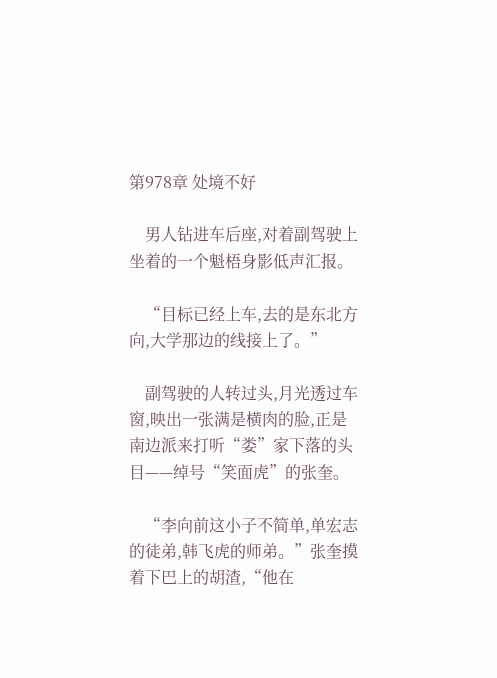第978章 处境不好

    男人钻进车后座,对着副驾驶上坐着的一个魁梧身影低声汇报。

    “目标已经上车,去的是东北方向,大学那边的线接上了。”

    副驾驶的人转过头,月光透过车窗,映出一张满是横肉的脸,正是南边派来打听“娄”家下落的头目——绰号“笑面虎”的张奎。

    “李向前这小子不简单,单宏志的徒弟,韩飞虎的师弟。”张奎摸着下巴上的胡渣,“他在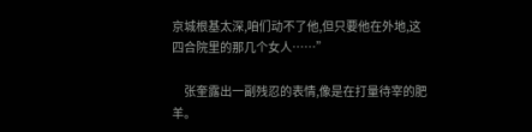京城根基太深,咱们动不了他,但只要他在外地,这四合院里的那几个女人……”

    张奎露出一副残忍的表情,像是在打量待宰的肥羊。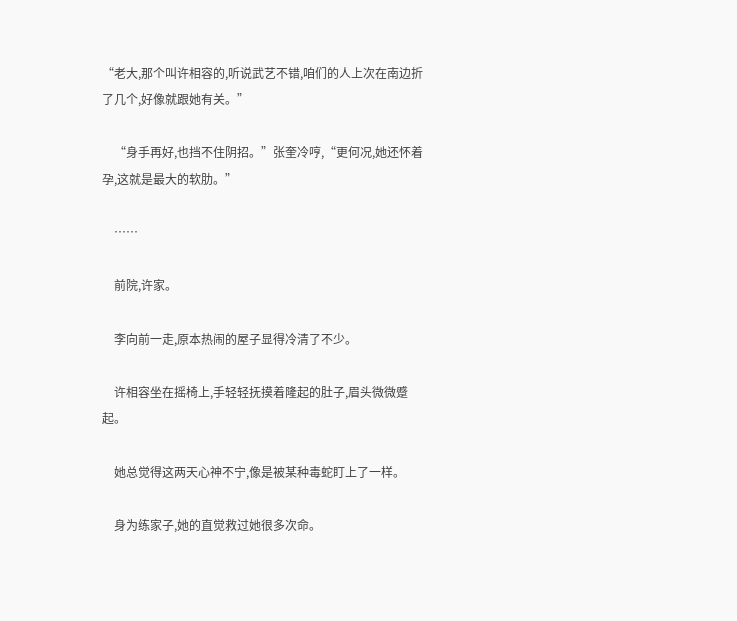“老大,那个叫许相容的,听说武艺不错,咱们的人上次在南边折了几个,好像就跟她有关。”

    “身手再好,也挡不住阴招。”张奎冷哼,“更何况,她还怀着孕,这就是最大的软肋。”

    ……

    前院,许家。

    李向前一走,原本热闹的屋子显得冷清了不少。

    许相容坐在摇椅上,手轻轻抚摸着隆起的肚子,眉头微微蹙起。

    她总觉得这两天心神不宁,像是被某种毒蛇盯上了一样。

    身为练家子,她的直觉救过她很多次命。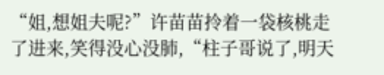“姐,想姐夫呢?”许苗苗拎着一袋核桃走了进来,笑得没心没肺,“柱子哥说了,明天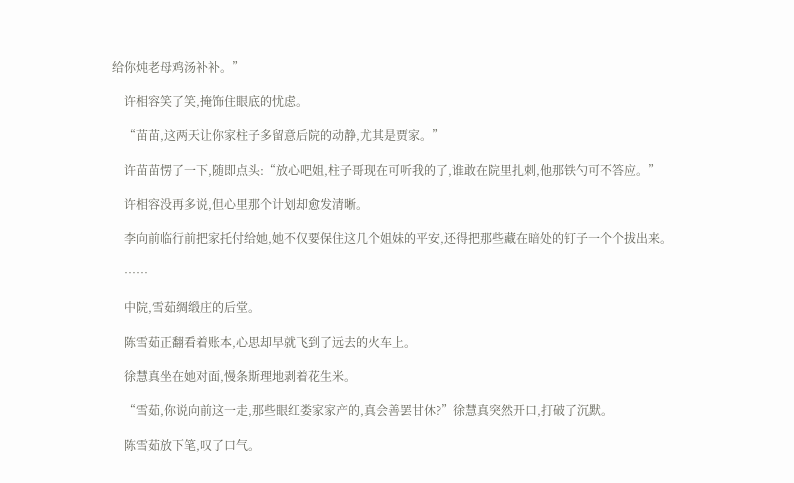给你炖老母鸡汤补补。”

    许相容笑了笑,掩饰住眼底的忧虑。

    “苗苗,这两天让你家柱子多留意后院的动静,尤其是贾家。”

    许苗苗愣了一下,随即点头:“放心吧姐,柱子哥现在可听我的了,谁敢在院里扎刺,他那铁勺可不答应。”

    许相容没再多说,但心里那个计划却愈发清晰。

    李向前临行前把家托付给她,她不仅要保住这几个姐妹的平安,还得把那些藏在暗处的钉子一个个拔出来。

    ……

    中院,雪茹绸缎庄的后堂。

    陈雪茹正翻看着账本,心思却早就飞到了远去的火车上。

    徐慧真坐在她对面,慢条斯理地剥着花生米。

    “雪茹,你说向前这一走,那些眼红娄家家产的,真会善罢甘休?”徐慧真突然开口,打破了沉默。

    陈雪茹放下笔,叹了口气。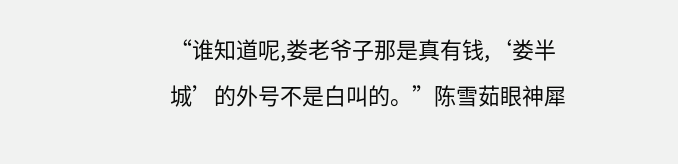“谁知道呢,娄老爷子那是真有钱,‘娄半城’的外号不是白叫的。”陈雪茹眼神犀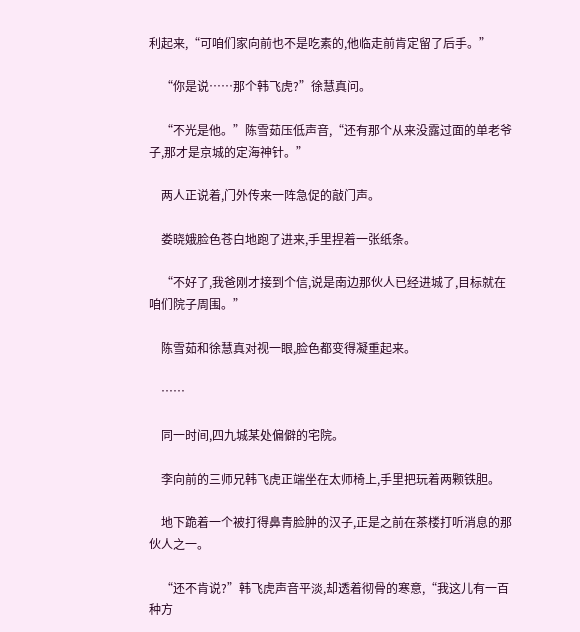利起来,“可咱们家向前也不是吃素的,他临走前肯定留了后手。”

    “你是说……那个韩飞虎?”徐慧真问。

    “不光是他。”陈雪茹压低声音,“还有那个从来没露过面的单老爷子,那才是京城的定海神针。”

    两人正说着,门外传来一阵急促的敲门声。

    娄晓娥脸色苍白地跑了进来,手里捏着一张纸条。

    “不好了,我爸刚才接到个信,说是南边那伙人已经进城了,目标就在咱们院子周围。”

    陈雪茹和徐慧真对视一眼,脸色都变得凝重起来。

    ……

    同一时间,四九城某处偏僻的宅院。

    李向前的三师兄韩飞虎正端坐在太师椅上,手里把玩着两颗铁胆。

    地下跪着一个被打得鼻青脸肿的汉子,正是之前在茶楼打听消息的那伙人之一。

    “还不肯说?”韩飞虎声音平淡,却透着彻骨的寒意,“我这儿有一百种方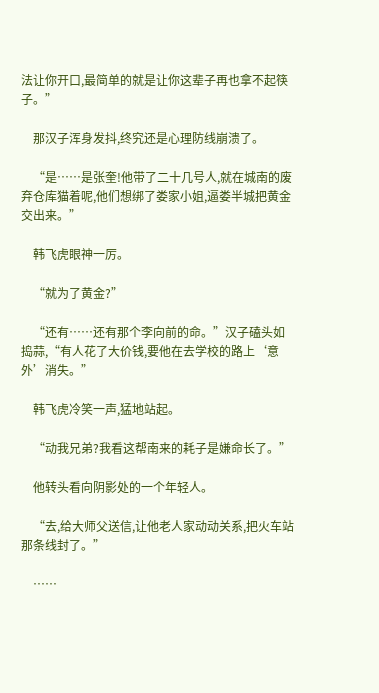法让你开口,最简单的就是让你这辈子再也拿不起筷子。”

    那汉子浑身发抖,终究还是心理防线崩溃了。

    “是……是张奎!他带了二十几号人,就在城南的废弃仓库猫着呢,他们想绑了娄家小姐,逼娄半城把黄金交出来。”

    韩飞虎眼神一厉。

    “就为了黄金?”

    “还有……还有那个李向前的命。”汉子磕头如捣蒜,“有人花了大价钱,要他在去学校的路上‘意外’消失。”

    韩飞虎冷笑一声,猛地站起。

    “动我兄弟?我看这帮南来的耗子是嫌命长了。”

    他转头看向阴影处的一个年轻人。

    “去,给大师父送信,让他老人家动动关系,把火车站那条线封了。”

    ……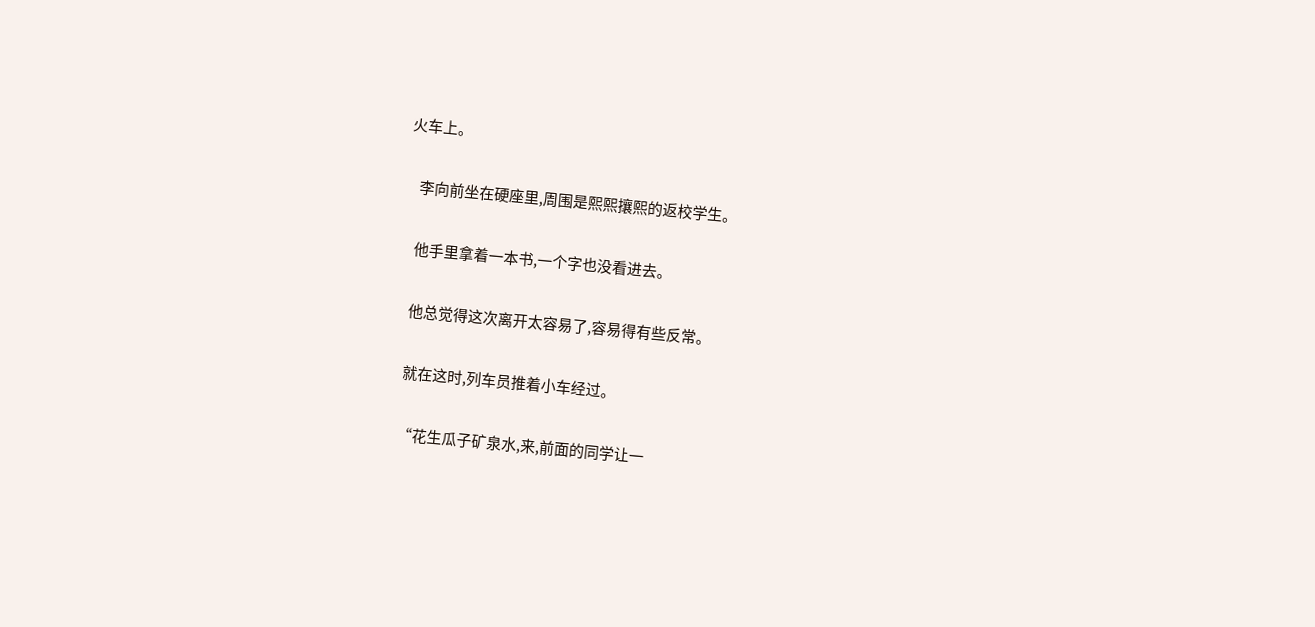火车上。

    李向前坐在硬座里,周围是熙熙攘熙的返校学生。

    他手里拿着一本书,一个字也没看进去。

    他总觉得这次离开太容易了,容易得有些反常。

    就在这时,列车员推着小车经过。

    “花生瓜子矿泉水,来,前面的同学让一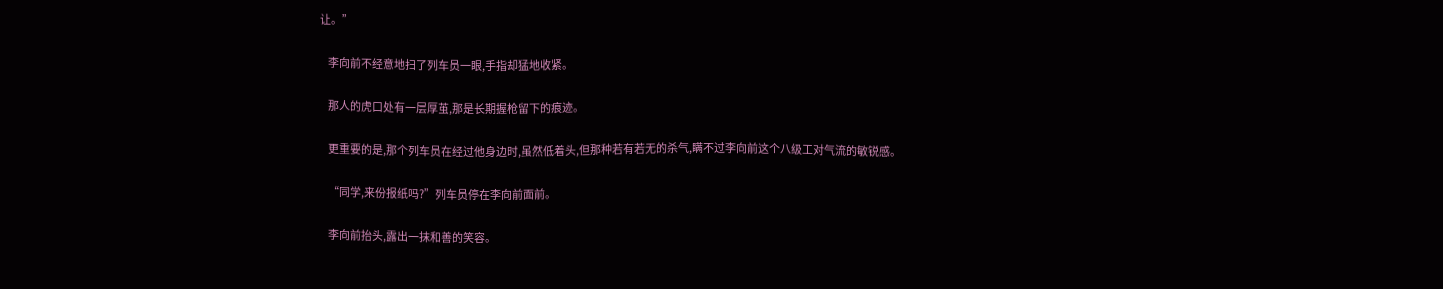让。”

    李向前不经意地扫了列车员一眼,手指却猛地收紧。

    那人的虎口处有一层厚茧,那是长期握枪留下的痕迹。

    更重要的是,那个列车员在经过他身边时,虽然低着头,但那种若有若无的杀气,瞒不过李向前这个八级工对气流的敏锐感。

    “同学,来份报纸吗?”列车员停在李向前面前。

    李向前抬头,露出一抹和善的笑容。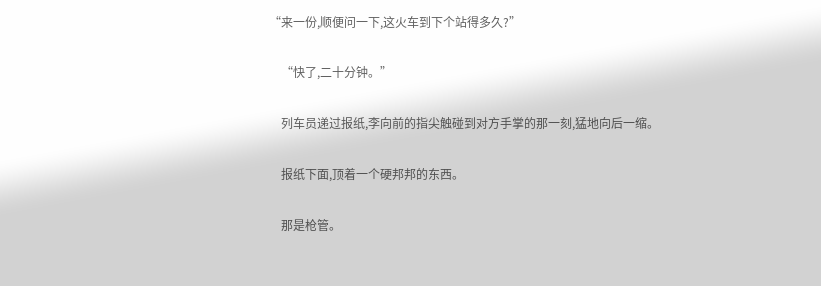“来一份,顺便问一下,这火车到下个站得多久?”

    “快了,二十分钟。”

    列车员递过报纸,李向前的指尖触碰到对方手掌的那一刻,猛地向后一缩。

    报纸下面,顶着一个硬邦邦的东西。

    那是枪管。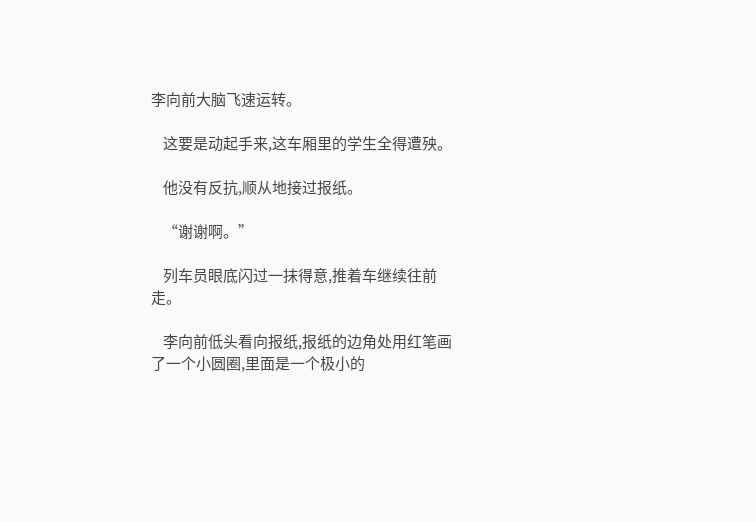李向前大脑飞速运转。

    这要是动起手来,这车厢里的学生全得遭殃。

    他没有反抗,顺从地接过报纸。

    “谢谢啊。”

    列车员眼底闪过一抹得意,推着车继续往前走。

    李向前低头看向报纸,报纸的边角处用红笔画了一个小圆圈,里面是一个极小的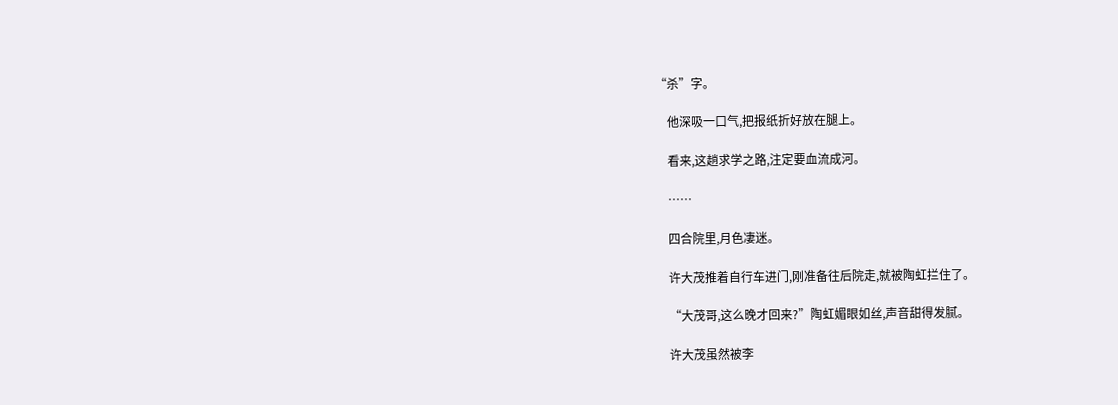“杀”字。

    他深吸一口气,把报纸折好放在腿上。

    看来,这趟求学之路,注定要血流成河。

    ……

    四合院里,月色凄迷。

    许大茂推着自行车进门,刚准备往后院走,就被陶虹拦住了。

    “大茂哥,这么晚才回来?”陶虹媚眼如丝,声音甜得发腻。

    许大茂虽然被李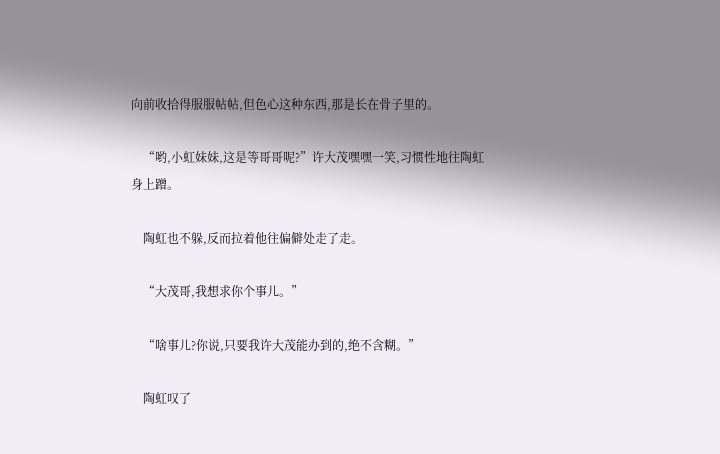向前收拾得服服帖帖,但色心这种东西,那是长在骨子里的。

    “哟,小虹妹妹,这是等哥哥呢?”许大茂嘿嘿一笑,习惯性地往陶虹身上蹭。

    陶虹也不躲,反而拉着他往偏僻处走了走。

    “大茂哥,我想求你个事儿。”

    “啥事儿?你说,只要我许大茂能办到的,绝不含糊。”

    陶虹叹了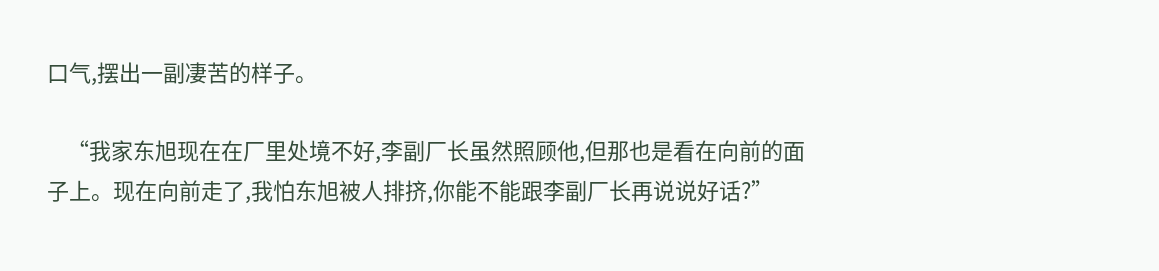口气,摆出一副凄苦的样子。

    “我家东旭现在在厂里处境不好,李副厂长虽然照顾他,但那也是看在向前的面子上。现在向前走了,我怕东旭被人排挤,你能不能跟李副厂长再说说好话?”